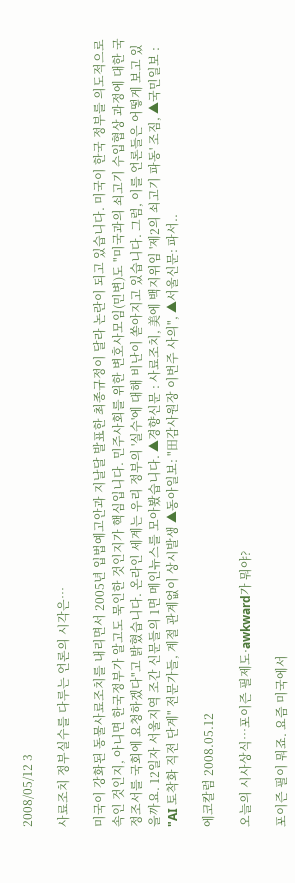2008/05/12 3

사료조치 정부실수를 다루는 언론의 시각은…

미국이 강화된 동물사료조치를 내리면서 2005년 입법예고안과 지날달 발표한 최종규정이 달라 논란이 되고 있습니다. 미국이 한국 정부를 의도적으로 속인 것인지, 아니면 한국정부가 알고도 묵인한 것인지가 핵심입니다. 민주사회를 위한 변호사모임(민변)도 "미국과의 쇠고기 수입협상 과정에 대한 국정조서를 국회에 요청하겠다"고 밝혔습니다. 온라인 세계는 우리 정부의 '실수'에 대해 비난이 쏟아지고 있습니다. 그럼, 이를 언론들은 어떻게 보고 있을까요. 12일자 서울지역 조간 신문들의 1면 메인뉴스를 모아봤습니다. ▲경향신문 : 사료조치, 美에 백지위임 '제2의 쇠고기 파동' 조짐, ▲국민일보 : "AI 토착화 직전 단계" 전문가들, 계절 관계없이 상시발생 ▲동아일보: "田감사원장 이번주 사의", ▲서울신문: 파서..

에코칼럼 2008.05.12

오늘의 시사상식…포이즌 필제도·awkward가 뭐야?

포이즌 필이 뭐죠. 요즘 미국에서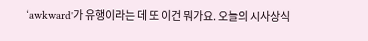‘awkward'가 유행이라는 데 또 이건 뭐가요. 오늘의 시사상식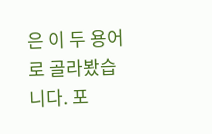은 이 두 용어로 골라봤습니다. 포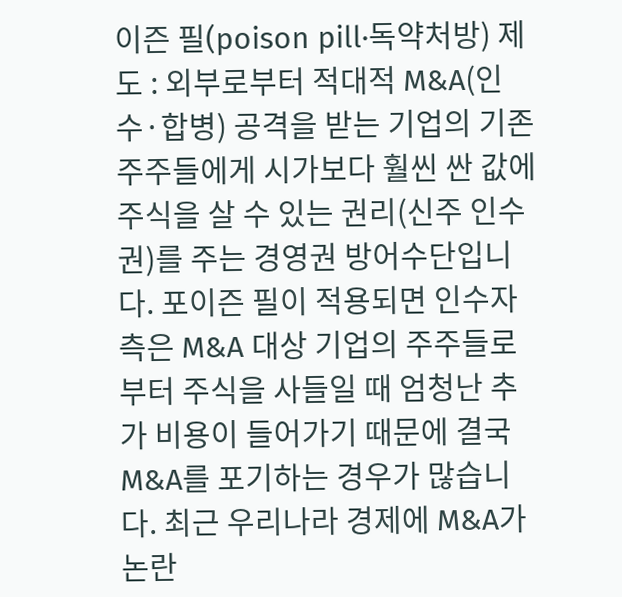이즌 필(poison pill·독약처방) 제도 : 외부로부터 적대적 M&A(인수·합병) 공격을 받는 기업의 기존 주주들에게 시가보다 훨씬 싼 값에 주식을 살 수 있는 권리(신주 인수권)를 주는 경영권 방어수단입니다. 포이즌 필이 적용되면 인수자 측은 M&A 대상 기업의 주주들로부터 주식을 사들일 때 엄청난 추가 비용이 들어가기 때문에 결국 M&A를 포기하는 경우가 많습니다. 최근 우리나라 경제에 M&A가 논란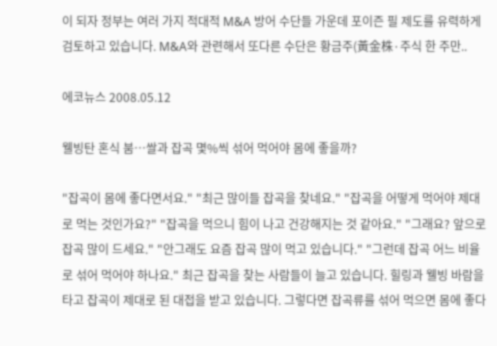이 되자 정부는 여러 가지 적대적 M&A 방어 수단들 가운데 포이즌 필 제도를 유력하게 검토하고 있습니다. M&A와 관련해서 또다른 수단은 황금주(黃金株·주식 한 주만..

에코뉴스 2008.05.12

웰빙탄 혼식 붐…쌀과 잡곡 몇%씩 섞어 먹어야 몸에 좋을까?

"잡곡이 몸에 좋다면서요." "최근 많이들 잡곡을 찾네요." "잡곡을 어떻게 먹어야 제대로 먹는 것인가요?" "잡곡을 먹으니 힘이 나고 건강해지는 것 같아요." "그래요? 앞으로 잡곡 많이 드세요." "안그래도 요즘 잡곡 많이 먹고 있습니다." "그런데 잡곡 어느 비율로 섞어 먹어야 하나요." 최근 잡곡을 찾는 사람들이 늘고 있습니다. 힐링과 웰빙 바람을 타고 잡곡이 제대로 된 대접을 받고 있습니다. 그렇다면 잡곡류를 섞어 먹으면 몸에 좋다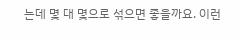는데 몇 대 몇으로 섞으면 좋을까요. 이런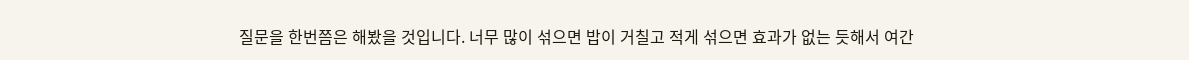질문을 한번쯤은 해봤을 것입니다. 너무 많이 섞으면 밥이 거칠고 적게 섞으면 효과가 없는 듯해서 여간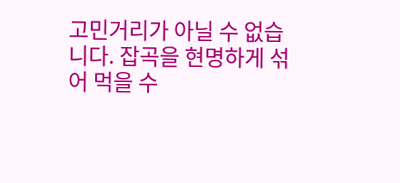고민거리가 아닐 수 없습니다. 잡곡을 현명하게 섞어 먹을 수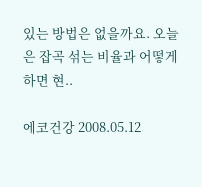있는 방법은 없을까요. 오늘은 잡곡 섞는 비율과 어떻게 하면 현..

에코건강 2008.05.12